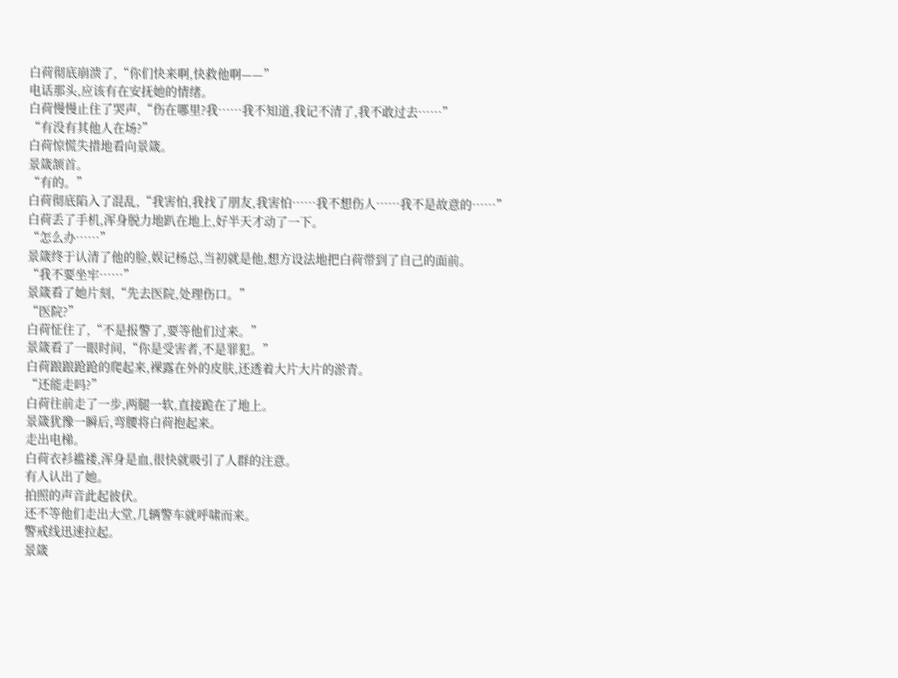白荷彻底崩溃了,“你们快来啊,快救他啊——”
电话那头,应该有在安抚她的情绪。
白荷慢慢止住了哭声,“伤在哪里?我……我不知道,我记不清了,我不敢过去……”
“有没有其他人在场?”
白荷惊慌失措地看向景箴。
景箴颔首。
“有的。”
白荷彻底陷入了混乱,“我害怕,我找了朋友,我害怕……我不想伤人……我不是故意的……”
白荷丢了手机,浑身脱力地趴在地上,好半天才动了一下。
“怎么办……”
景箴终于认清了他的脸,娱记杨总,当初就是他,想方设法地把白荷带到了自己的面前。
“我不要坐牢……”
景箴看了她片刻,“先去医院,处理伤口。”
“医院?”
白荷怔住了,“不是报警了,要等他们过来。”
景箴看了一眼时间,“你是受害者,不是罪犯。”
白荷踉踉跄跄的爬起来,裸露在外的皮肤,还透着大片大片的淤青。
“还能走吗?”
白荷往前走了一步,两腿一软,直接跪在了地上。
景箴犹豫一瞬后,弯腰将白荷抱起来。
走出电梯。
白荷衣衫褴褛,浑身是血,很快就吸引了人群的注意。
有人认出了她。
拍照的声音此起彼伏。
还不等他们走出大堂,几辆警车就呼啸而来。
警戒线迅速拉起。
景箴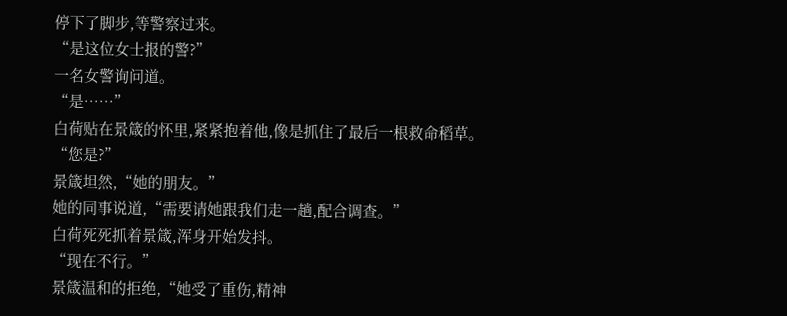停下了脚步,等警察过来。
“是这位女士报的警?”
一名女警询问道。
“是……”
白荷贴在景箴的怀里,紧紧抱着他,像是抓住了最后一根救命稻草。
“您是?”
景箴坦然,“她的朋友。”
她的同事说道,“需要请她跟我们走一趟,配合调查。”
白荷死死抓着景箴,浑身开始发抖。
“现在不行。”
景箴温和的拒绝,“她受了重伤,精神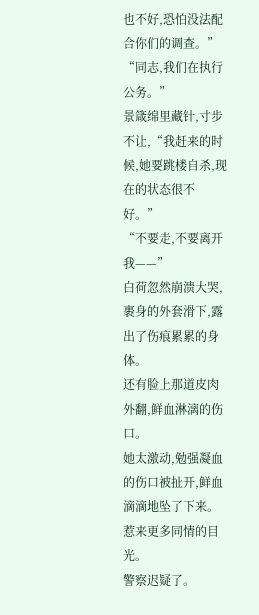也不好,恐怕没法配合你们的调查。”
“同志,我们在执行公务。”
景箴绵里藏针,寸步不让,“我赶来的时候,她要跳楼自杀,现在的状态很不好。”
“不要走,不要离开我——”
白荷忽然崩溃大哭,裹身的外套滑下,露出了伤痕累累的身体。
还有脸上那道皮肉外翻,鲜血淋漓的伤口。
她太激动,勉强凝血的伤口被扯开,鲜血滴滴地坠了下来。
惹来更多同情的目光。
警察迟疑了。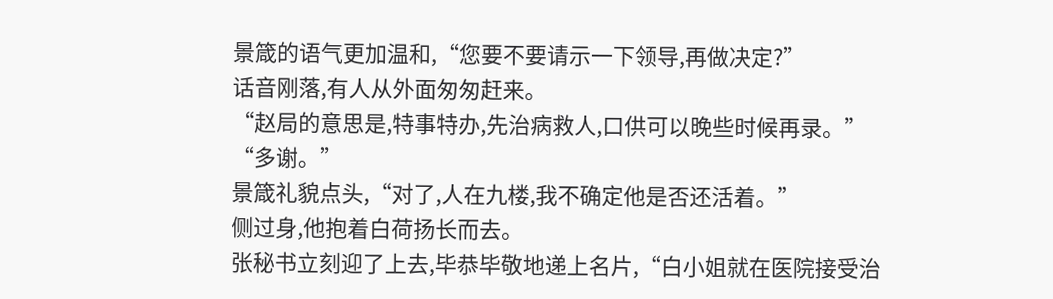景箴的语气更加温和,“您要不要请示一下领导,再做决定?”
话音刚落,有人从外面匆匆赶来。
“赵局的意思是,特事特办,先治病救人,口供可以晚些时候再录。”
“多谢。”
景箴礼貌点头,“对了,人在九楼,我不确定他是否还活着。”
侧过身,他抱着白荷扬长而去。
张秘书立刻迎了上去,毕恭毕敬地递上名片,“白小姐就在医院接受治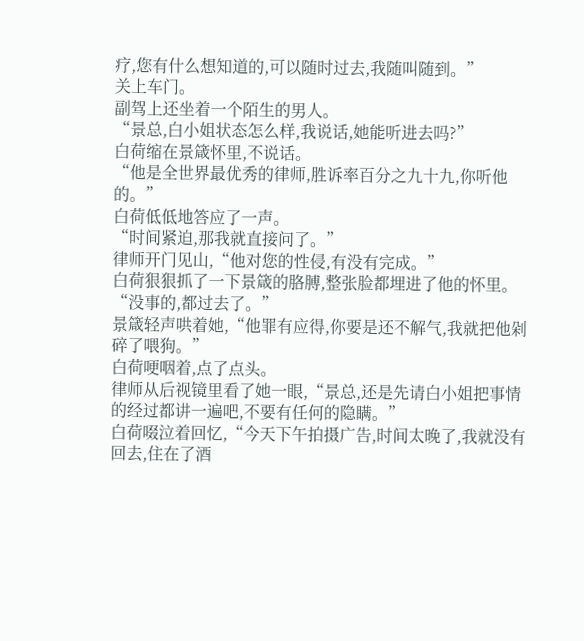疗,您有什么想知道的,可以随时过去,我随叫随到。”
关上车门。
副驾上还坐着一个陌生的男人。
“景总,白小姐状态怎么样,我说话,她能听进去吗?”
白荷缩在景箴怀里,不说话。
“他是全世界最优秀的律师,胜诉率百分之九十九,你听他的。”
白荷低低地答应了一声。
“时间紧迫,那我就直接问了。”
律师开门见山,“他对您的性侵,有没有完成。”
白荷狠狠抓了一下景箴的胳膊,整张脸都埋进了他的怀里。
“没事的,都过去了。”
景箴轻声哄着她,“他罪有应得,你要是还不解气,我就把他剁碎了喂狗。”
白荷哽咽着,点了点头。
律师从后视镜里看了她一眼,“景总,还是先请白小姐把事情的经过都讲一遍吧,不要有任何的隐瞒。”
白荷啜泣着回忆,“今天下午拍摄广告,时间太晚了,我就没有回去,住在了酒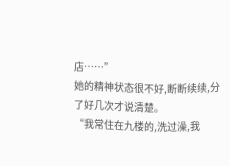店……”
她的精神状态很不好,断断续续,分了好几次才说清楚。
“我常住在九楼的,洗过澡,我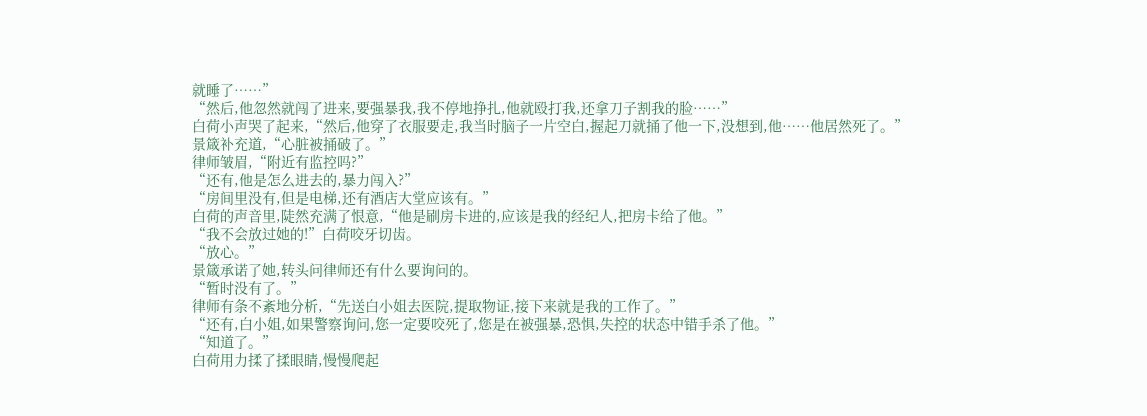就睡了……”
“然后,他忽然就闯了进来,要强暴我,我不停地挣扎,他就殴打我,还拿刀子割我的脸……”
白荷小声哭了起来,“然后,他穿了衣服要走,我当时脑子一片空白,握起刀就捅了他一下,没想到,他……他居然死了。”
景箴补充道,“心脏被捅破了。”
律师皱眉,“附近有监控吗?”
“还有,他是怎么进去的,暴力闯入?”
“房间里没有,但是电梯,还有酒店大堂应该有。”
白荷的声音里,陡然充满了恨意,“他是刷房卡进的,应该是我的经纪人,把房卡给了他。”
“我不会放过她的!”白荷咬牙切齿。
“放心。”
景箴承诺了她,转头问律师还有什么要询问的。
“暂时没有了。”
律师有条不紊地分析,“先送白小姐去医院,提取物证,接下来就是我的工作了。”
“还有,白小姐,如果警察询问,您一定要咬死了,您是在被强暴,恐惧,失控的状态中错手杀了他。”
“知道了。”
白荷用力揉了揉眼睛,慢慢爬起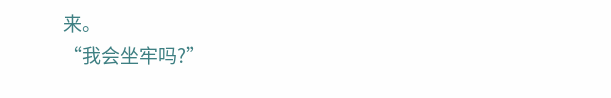来。
“我会坐牢吗?”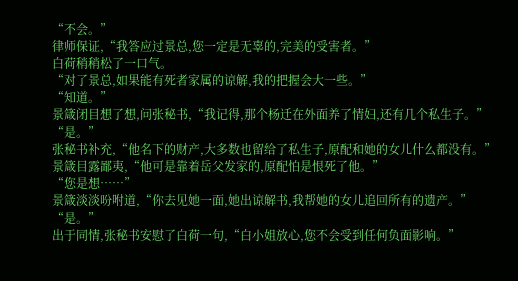“不会。”
律师保证,“我答应过景总,您一定是无辜的,完美的受害者。”
白荷稍稍松了一口气。
“对了景总,如果能有死者家属的谅解,我的把握会大一些。”
“知道。”
景箴闭目想了想,问张秘书,“我记得,那个杨迁在外面养了情妇,还有几个私生子。”
“是。”
张秘书补充,“他名下的财产,大多数也留给了私生子,原配和她的女儿什么都没有。”
景箴目露鄙夷,“他可是靠着岳父发家的,原配怕是恨死了他。”
“您是想……”
景箴淡淡吩咐道,“你去见她一面,她出谅解书,我帮她的女儿追回所有的遗产。”
“是。”
出于同情,张秘书安慰了白荷一句,“白小姐放心,您不会受到任何负面影响。”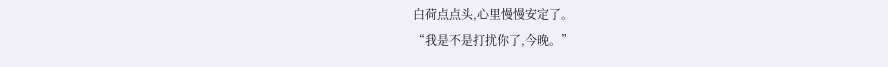白荷点点头,心里慢慢安定了。
“我是不是打扰你了,今晚。”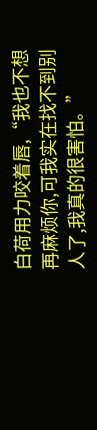白荷用力咬着唇,“我也不想再麻烦你,可我实在找不到别人了,我真的很害怕。”